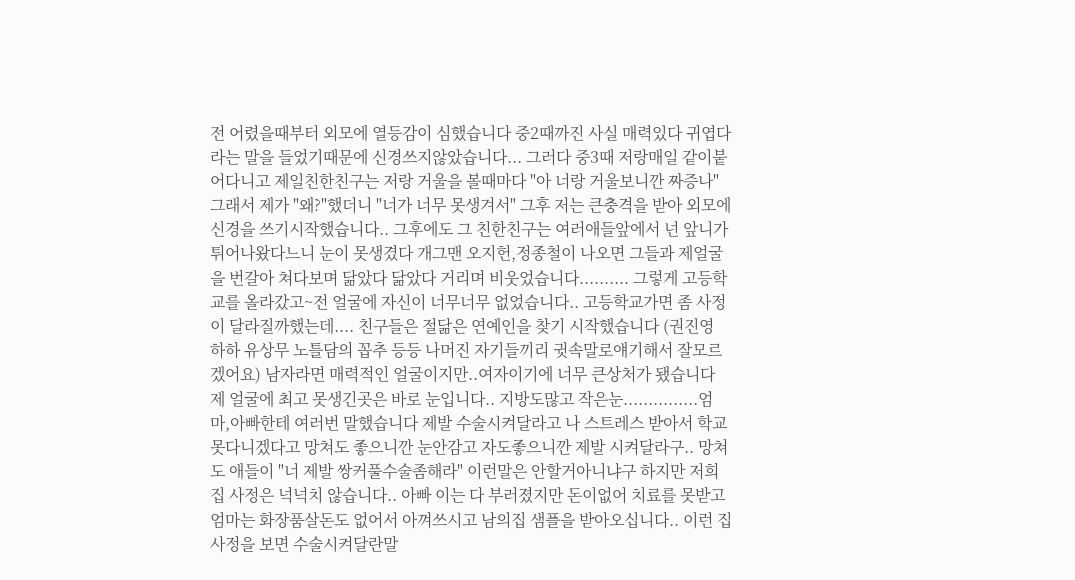전 어렸을때부터 외모에 열등감이 심했습니다 중2때까진 사실 매력있다 귀엽다 라는 말을 들었기때문에 신경쓰지않았습니다... 그러다 중3때 저랑매일 같이붙어다니고 제일친한친구는 저랑 거울을 볼때마다 "아 너랑 거울보니깐 짜증나" 그래서 제가 "왜?"했더니 "너가 너무 못생겨서" 그후 저는 큰충격을 받아 외모에 신경을 쓰기시작했습니다.. 그후에도 그 친한친구는 여러애들앞에서 넌 앞니가 튀어나왔다느니 눈이 못생겼다 개그맨 오지헌,정종철이 나오면 그들과 제얼굴을 번갈아 쳐다보며 닮았다 닮았다 거리며 비웃었습니다.......... 그렇게 고등학교를 올라갔고~전 얼굴에 자신이 너무너무 없었습니다.. 고등학교가면 좀 사정이 달라질까했는데.... 친구들은 절닮은 연예인을 찾기 시작했습니다 (권진영 하하 유상무 노틀담의 꼽추 등등 나머진 자기들끼리 귓속말로얘기해서 잘모르겠어요) 남자라면 매력적인 얼굴이지만..여자이기에 너무 큰상처가 됐습니다 제 얼굴에 최고 못생긴곳은 바로 눈입니다.. 지방도많고 작은눈...............엄마,아빠한테 여러번 말했습니다 제발 수술시켜달라고 나 스트레스 받아서 학교못다니겠다고 망쳐도 좋으니깐 눈안감고 자도좋으니깐 제발 시켜달라구.. 망쳐도 애들이 "너 제발 쌍커풀수술좀해라" 이런말은 안할거아니냐구 하지만 저희집 사정은 넉넉치 않습니다.. 아빠 이는 다 부러졌지만 돈이없어 치료를 못받고 엄마는 화장품살돈도 없어서 아껴쓰시고 남의집 샘플을 받아오십니다.. 이런 집사정을 보면 수술시켜달란말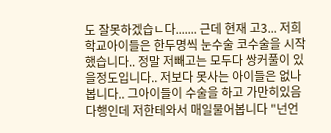도 잘못하겠습ㄴ다....... 근데 현재 고3... 저희학교아이들은 한두명씩 눈수술 코수술을 시작했습니다.. 정말 저빼고는 모두다 쌍커풀이 있을정도입니다.. 저보다 못사는 아이들은 없나봅니다.. 그아이들이 수술을 하고 가만히있음 다행인데 저한테와서 매일물어봅니다 "넌언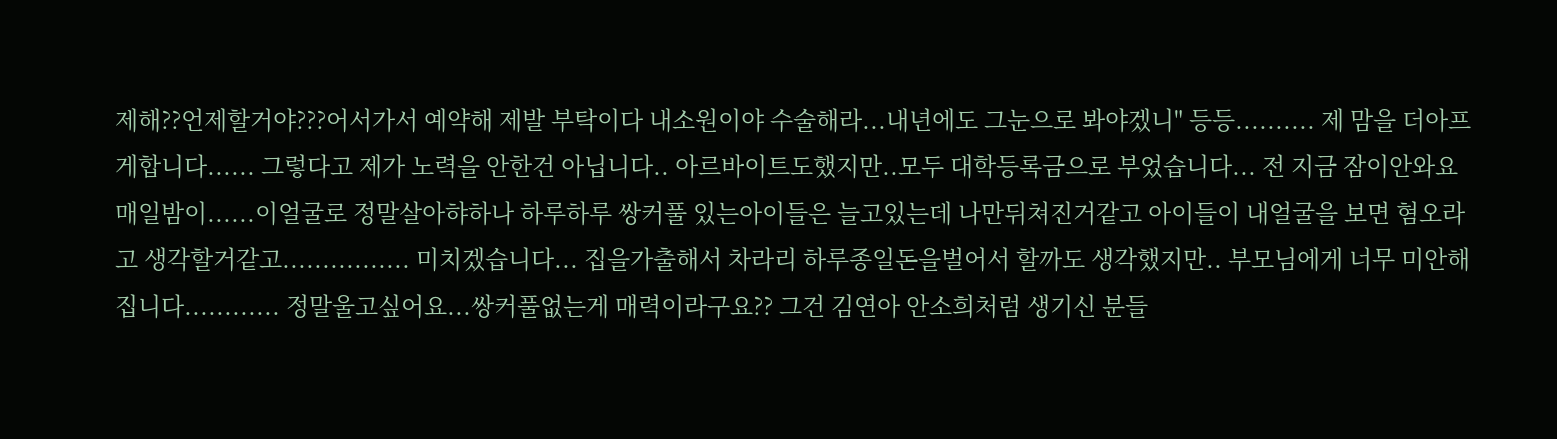제해??언제할거야???어서가서 예약해 제발 부탁이다 내소원이야 수술해라...내년에도 그눈으로 봐야겠니" 등등.......... 제 맘을 더아프게합니다...... 그렇다고 제가 노력을 안한건 아닙니다.. 아르바이트도했지만..모두 대학등록금으로 부었습니다... 전 지금 잠이안와요 매일밤이......이얼굴로 정말살아햐하나 하루하루 쌍커풀 있는아이들은 늘고있는데 나만뒤쳐진거같고 아이들이 내얼굴을 보면 혐오라고 생각할거같고................ 미치겠습니다... 집을가출해서 차라리 하루종일돈을벌어서 할까도 생각했지만.. 부모님에게 너무 미안해집니다............ 정말울고싶어요...쌍커풀없는게 매력이라구요?? 그건 김연아 안소희처럼 생기신 분들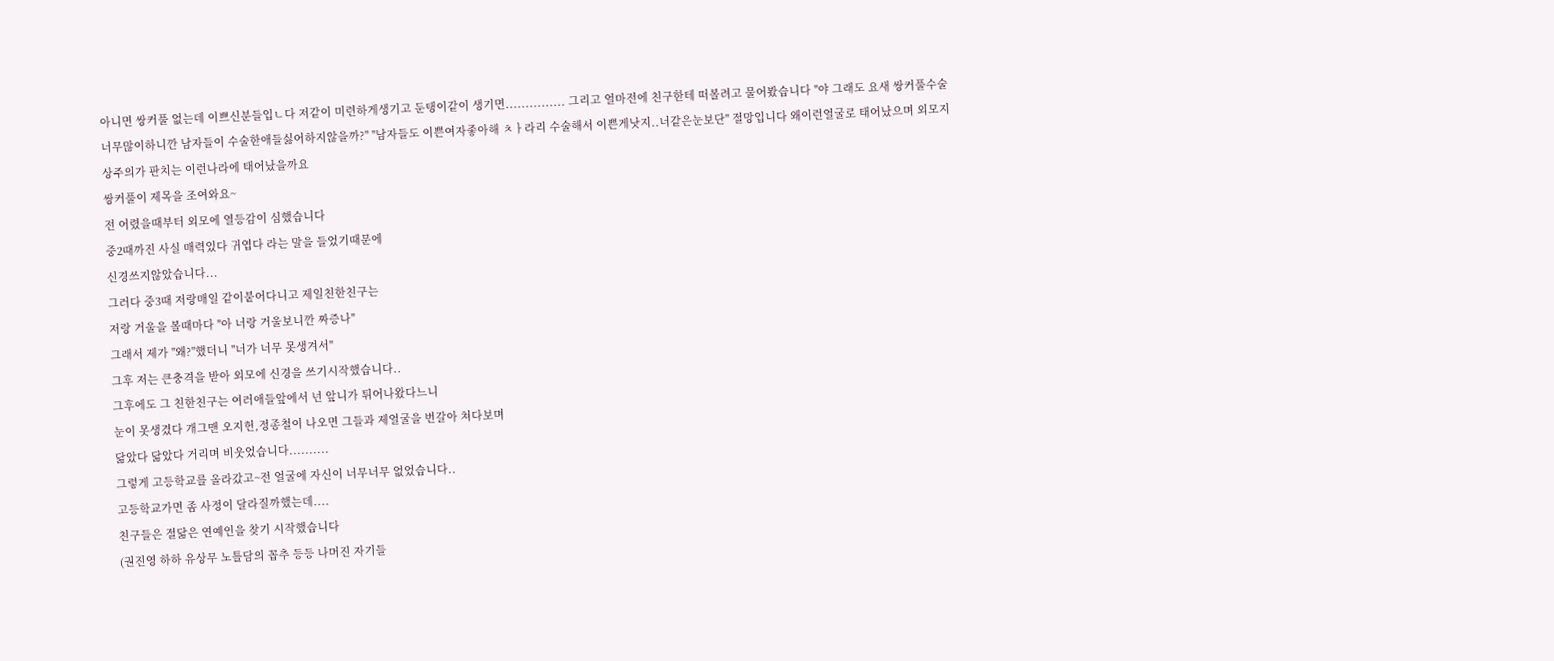아니면 쌍커풀 없는데 이쁘신분들입ㄴ다 저같이 미련하게생기고 둔탱이같이 생기면............... 그리고 얼마전에 친구한테 떠볼려고 물어봤습니다 "야 그래도 요새 쌍커풀수술 너무많이하니깐 남자들이 수술한애들싫어하지않을까?" "남자들도 이쁜여자좋아해 ㅊㅏ라리 수술해서 이쁜게낫지..너같은눈보단" 절망입니다 왜이런얼굴로 태어났으며 외모지상주의가 판치는 이런나라에 태어났을까요
쌍커풀이 제목을 조여와요~
전 어렸을때부터 외모에 열등감이 심했습니다
중2때까진 사실 매력있다 귀엽다 라는 말을 들었기때문에
신경쓰지않았습니다...
그러다 중3때 저랑매일 같이붙어다니고 제일친한친구는
저랑 거울을 볼때마다 "아 너랑 거울보니깐 짜증나"
그래서 제가 "왜?"했더니 "너가 너무 못생겨서"
그후 저는 큰충격을 받아 외모에 신경을 쓰기시작했습니다..
그후에도 그 친한친구는 여러애들앞에서 넌 앞니가 튀어나왔다느니
눈이 못생겼다 개그맨 오지헌,정종철이 나오면 그들과 제얼굴을 번갈아 쳐다보며
닮았다 닮았다 거리며 비웃었습니다..........
그렇게 고등학교를 올라갔고~전 얼굴에 자신이 너무너무 없었습니다..
고등학교가면 좀 사정이 달라질까했는데....
친구들은 절닮은 연예인을 찾기 시작했습니다
(권진영 하하 유상무 노틀담의 꼽추 등등 나머진 자기들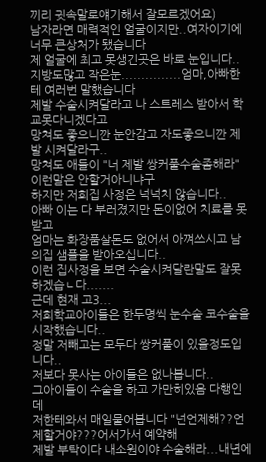끼리 귓속말로얘기해서 잘모르겠어요)
남자라면 매력적인 얼굴이지만..여자이기에 너무 큰상처가 됐습니다
제 얼굴에 최고 못생긴곳은 바로 눈입니다..
지방도많고 작은눈...............엄마,아빠한테 여러번 말했습니다
제발 수술시켜달라고 나 스트레스 받아서 학교못다니겠다고
망쳐도 좋으니깐 눈안감고 자도좋으니깐 제발 시켜달라구..
망쳐도 애들이 "너 제발 쌍커풀수술좀해라" 이런말은 안할거아니냐구
하지만 저희집 사정은 넉넉치 않습니다..
아빠 이는 다 부러졌지만 돈이없어 치료를 못받고
엄마는 화장품살돈도 없어서 아껴쓰시고 남의집 샘플을 받아오십니다..
이런 집사정을 보면 수술시켜달란말도 잘못하겠습ㄴ다.......
근데 현재 고3...
저희학교아이들은 한두명씩 눈수술 코수술을 시작했습니다..
정말 저빼고는 모두다 쌍커풀이 있을정도입니다..
저보다 못사는 아이들은 없나봅니다..
그아이들이 수술을 하고 가만히있음 다행인데
저한테와서 매일물어봅니다 "넌언제해??언제할거야???어서가서 예약해
제발 부탁이다 내소원이야 수술해라...내년에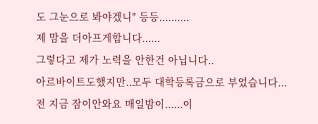도 그눈으로 봐야겠니" 등등..........
제 맘을 더아프게합니다......
그렇다고 제가 노력을 안한건 아닙니다..
아르바이트도했지만..모두 대학등록금으로 부었습니다...
전 지금 잠이안와요 매일밤이......이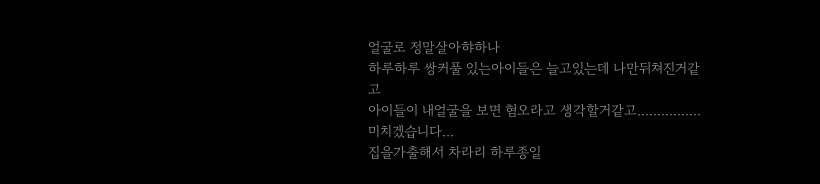얼굴로 정말살아햐하나
하루하루 쌍커풀 있는아이들은 늘고있는데 나만뒤쳐진거같고
아이들이 내얼굴을 보면 혐오라고 생각할거같고................
미치겠습니다...
집을가출해서 차라리 하루종일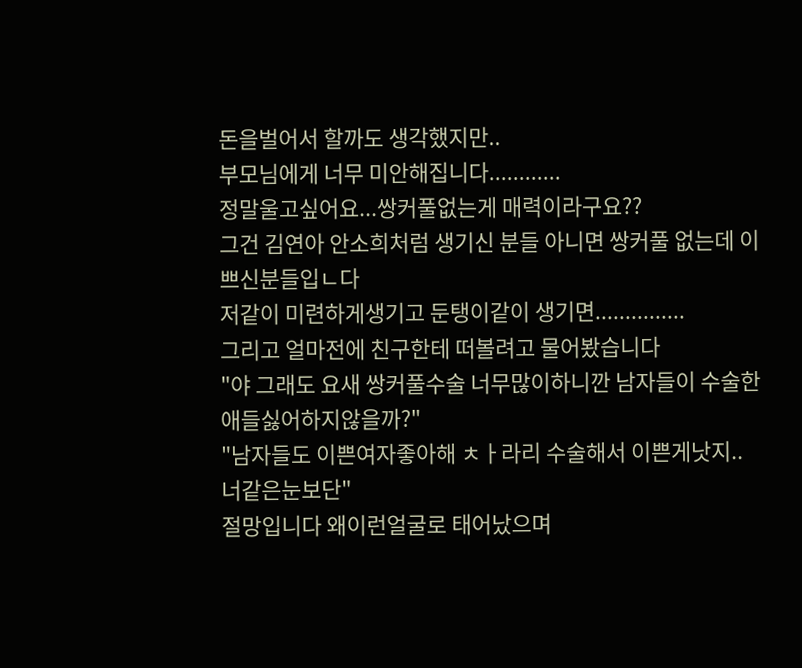돈을벌어서 할까도 생각했지만..
부모님에게 너무 미안해집니다............
정말울고싶어요...쌍커풀없는게 매력이라구요??
그건 김연아 안소희처럼 생기신 분들 아니면 쌍커풀 없는데 이쁘신분들입ㄴ다
저같이 미련하게생기고 둔탱이같이 생기면...............
그리고 얼마전에 친구한테 떠볼려고 물어봤습니다
"야 그래도 요새 쌍커풀수술 너무많이하니깐 남자들이 수술한애들싫어하지않을까?"
"남자들도 이쁜여자좋아해 ㅊㅏ라리 수술해서 이쁜게낫지..너같은눈보단"
절망입니다 왜이런얼굴로 태어났으며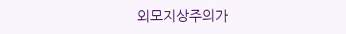외모지상주의가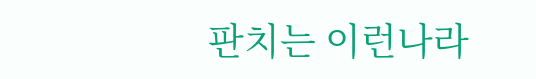판치는 이런나라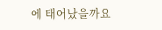에 태어났을까요